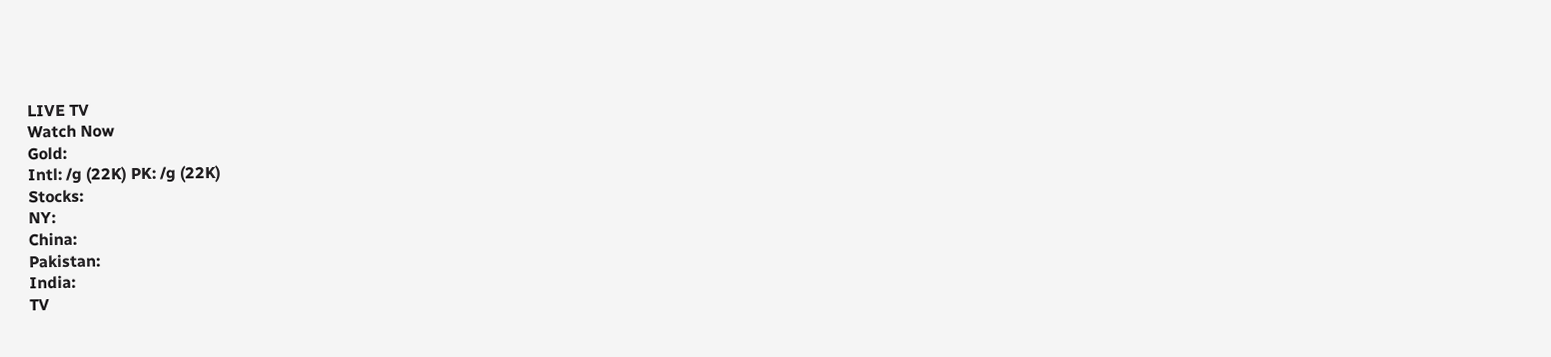LIVE TV
Watch Now
Gold:
Intl: /g (22K) PK: /g (22K)
Stocks:
NY:
China:
Pakistan:
India:
TV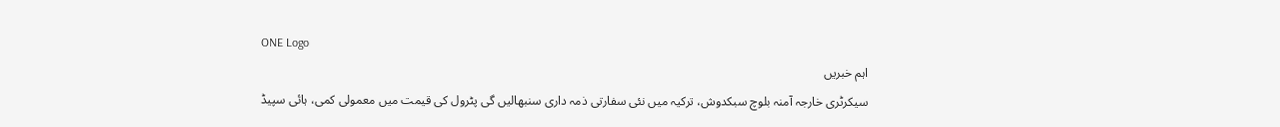ONE Logo
اہم خبریں
سیکرٹری خارجہ آمنہ بلوچ سبکدوش، ترکیہ میں نئی سفارتی ذمہ داری سنبھالیں گی پٹرول کی قیمت میں معمولی کمی، ہائی سپیڈ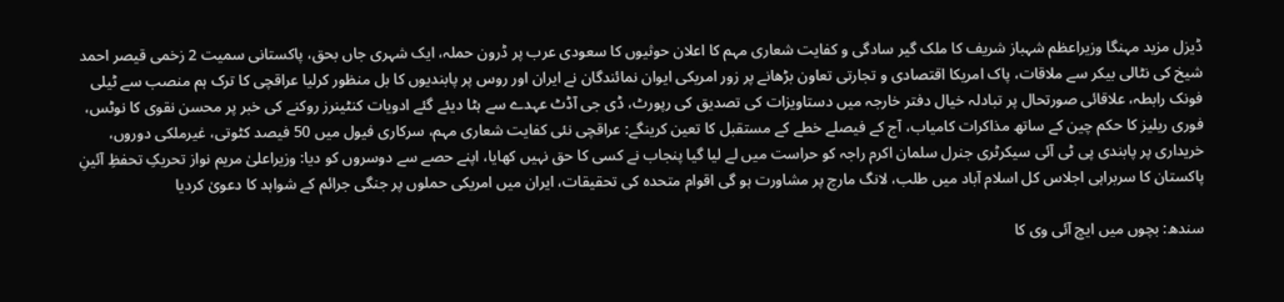ڈیزل مزید مہنگا وزیراعظم شہباز شریف کا ملک گیر سادگی و کفایت شعاری مہم کا اعلان حوثیوں کا سعودی عرب پر ڈرون حملہ، ایک شہری جاں بحق، پاکستانی سمیت 2 زخمی قیصر احمد شیخ کی نٹالی بیکر سے ملاقات، پاک امریکا اقتصادی و تجارتی تعاون بڑھانے پر زور امریکی ایوان نمائندگان نے ایران اور روس پر پابندیوں کا بل منظور کرلیا عراقچی کا ترک ہم منصب سے ٹیلی فونک رابطہ، علاقائی صورتحال پر تبادلہ خیال دفتر خارجہ میں دستاویزات کی تصدیق کی رپورٹ، ڈی جی آڈٹ عہدے سے ہٹا دیئے گئے ادویات کنٹینرز روکنے کی خبر پر محسن نقوی کا نوٹس، فوری ریلیز کا حکم چین کے ساتھ مذاکرات کامیاب، آج کے فیصلے خطے کے مستقبل کا تعین کرینگے: عراقچی نئی کفایت شعاری مہم، سرکاری فیول میں 50 فیصد کٹوتی، غیرملکی دوروں، خریداری پر پابندی پی ٹی آئی سیکرٹری جنرل سلمان اکرم راجہ کو حراست میں لے لیا گیا پنجاب نے کسی کا حق نہیں کھایا، اپنے حصے سے دوسروں کو دیا: وزیراعلیٰ مریم نواز تحریکِ تحفظِ آئینِ پاکستان کا سربراہی اجلاس کل اسلام آباد میں طلب، لانگ مارچ پر مشاورت ہو گی اقوام متحدہ کی تحقیقات، ایران میں امریکی حملوں پر جنگی جرائم کے شواہد کا دعویٰ کردیا

سندھ: بچوں میں ایچ آئی وی کا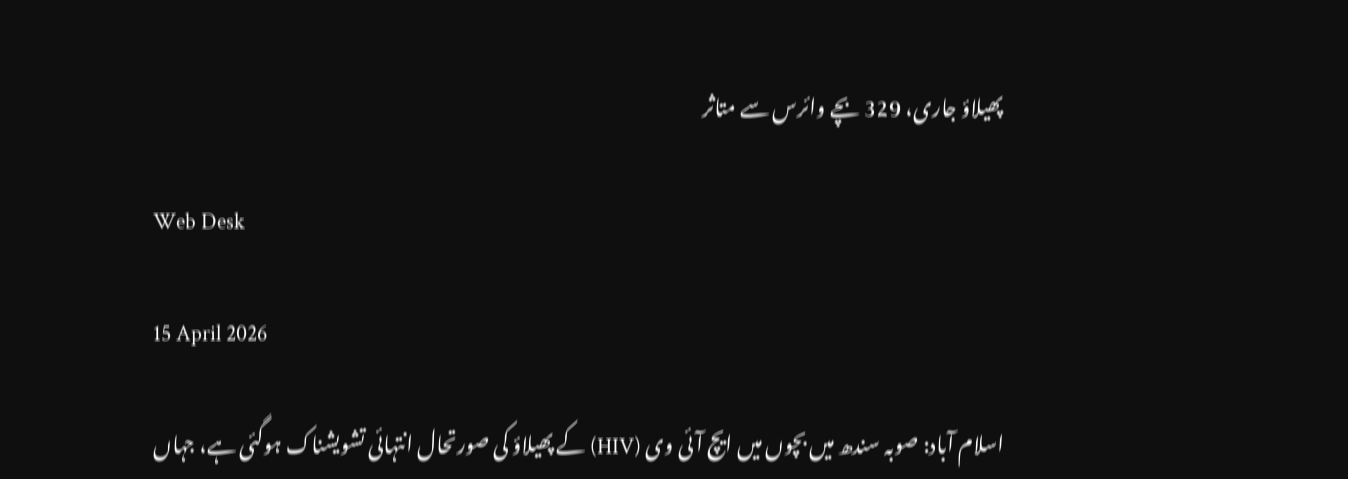پھیلاؤ جاری، 329 بچے وائرس سے متاثر

Web Desk

15 April 2026

اسلام آباد: صوبہ سندھ میں بچوں میں ایچ آئی وی (HIV) کے پھیلاؤ کی صورتحال انتہائی تشویشناک ہوگئی ہے، جہاں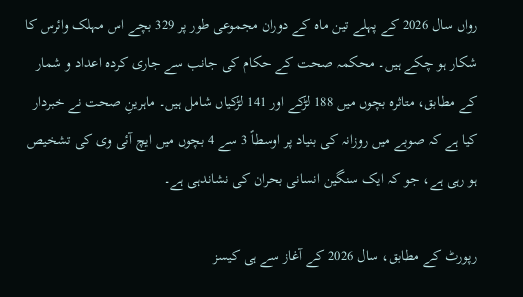رواں سال 2026 کے پہلے تین ماہ کے دوران مجموعی طور پر 329 بچے اس مہلک وائرس کا شکار ہو چکے ہیں۔ محکمہ صحت کے حکام کی جانب سے جاری کردہ اعداد و شمار کے مطابق، متاثرہ بچوں میں 188 لڑکے اور 141 لڑکیاں شامل ہیں۔ ماہرینِ صحت نے خبردار کیا ہے کہ صوبے میں روزانہ کی بنیاد پر اوسطاً 3 سے 4 بچوں میں ایچ آئی وی کی تشخیص ہو رہی ہے، جو کہ ایک سنگین انسانی بحران کی نشاندہی ہے۔

رپورٹ کے مطابق، سال 2026 کے آغاز سے ہی کیسز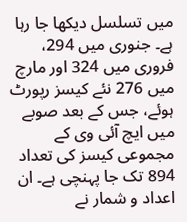میں تسلسل دیکھا جا رہا ہے۔ جنوری میں 294، فروری میں 324 اور مارچ میں 276 نئے کیسز رپورٹ ہوئے، جس کے بعد صوبے میں ایچ آئی وی کے مجموعی کیسز کی تعداد 894 تک جا پہنچی ہے۔ ان اعداد و شمار نے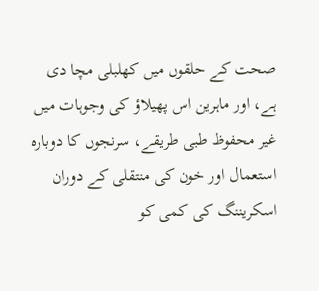صحت کے حلقوں میں کھلبلی مچا دی ہے، اور ماہرین اس پھیلاؤ کی وجوہات میں غیر محفوظ طبی طریقے، سرنجوں کا دوبارہ استعمال اور خون کی منتقلی کے دوران اسکریننگ کی کمی کو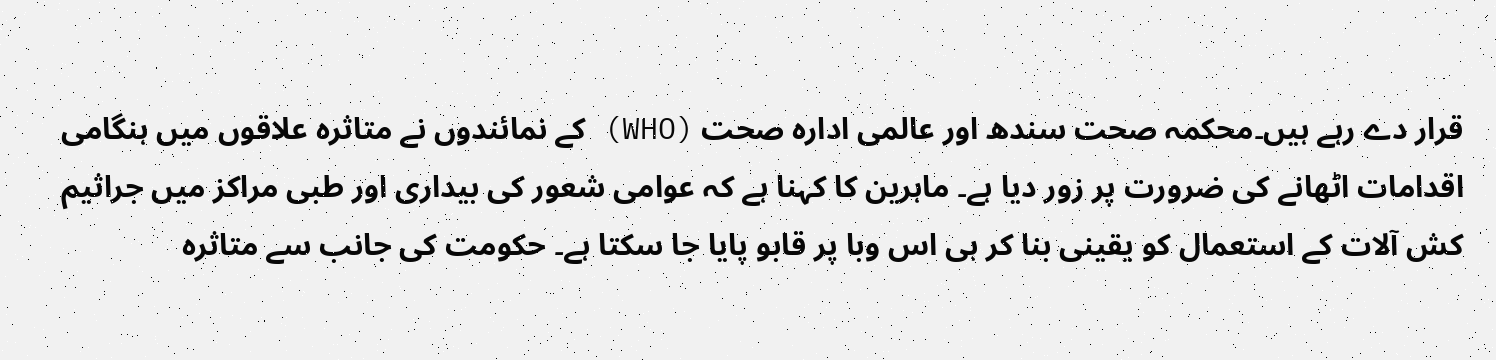قرار دے رہے ہیں۔محکمہ صحت سندھ اور عالمی ادارہ صحت (WHO) کے نمائندوں نے متاثرہ علاقوں میں ہنگامی اقدامات اٹھانے کی ضرورت پر زور دیا ہے۔ ماہرین کا کہنا ہے کہ عوامی شعور کی بیداری اور طبی مراکز میں جراثیم کش آلات کے استعمال کو یقینی بنا کر ہی اس وبا پر قابو پایا جا سکتا ہے۔ حکومت کی جانب سے متاثرہ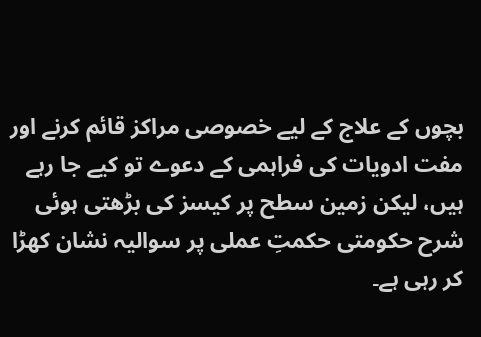بچوں کے علاج کے لیے خصوصی مراکز قائم کرنے اور مفت ادویات کی فراہمی کے دعوے تو کیے جا رہے ہیں، لیکن زمین سطح پر کیسز کی بڑھتی ہوئی شرح حکومتی حکمتِ عملی پر سوالیہ نشان کھڑا کر رہی ہے۔